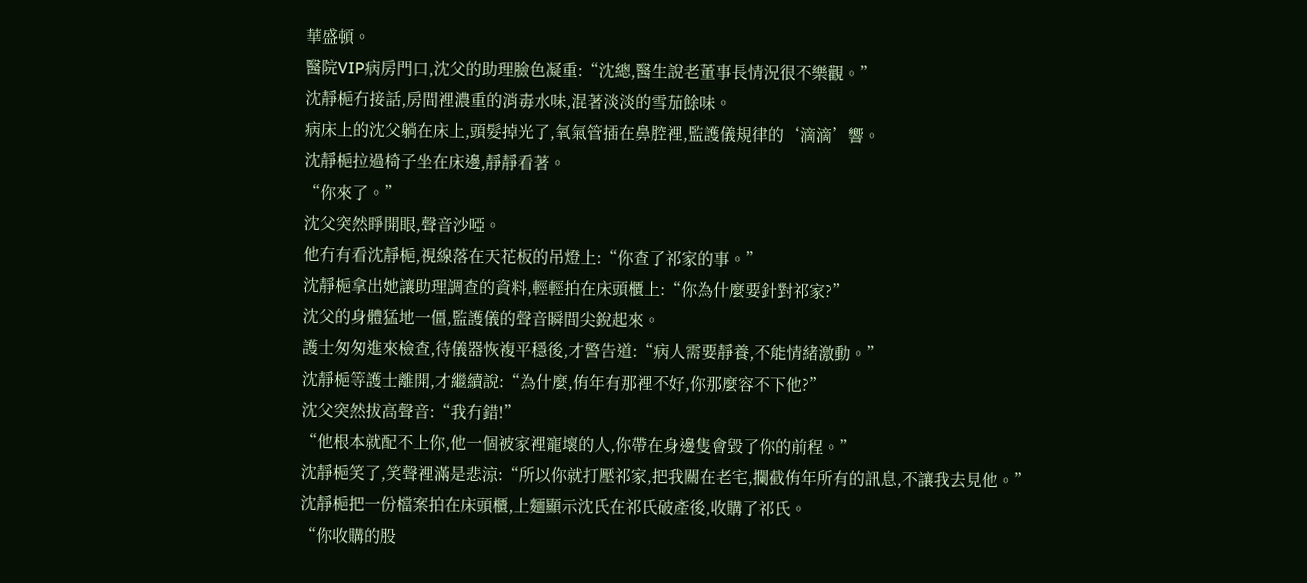華盛頓。
醫院VIP病房門口,沈父的助理臉色凝重:“沈總,醫生說老董事長情況很不樂觀。”
沈靜梔冇接話,房間裡濃重的消毒水味,混著淡淡的雪茄餘味。
病床上的沈父躺在床上,頭髮掉光了,氧氣管插在鼻腔裡,監護儀規律的‘滴滴’響。
沈靜梔拉過椅子坐在床邊,靜靜看著。
“你來了。”
沈父突然睜開眼,聲音沙啞。
他冇有看沈靜梔,視線落在天花板的吊燈上:“你查了祁家的事。”
沈靜梔拿出她讓助理調查的資料,輕輕拍在床頭櫃上:“你為什麼要針對祁家?”
沈父的身體猛地一僵,監護儀的聲音瞬間尖銳起來。
護士匆匆進來檢查,待儀器恢複平穩後,才警告道:“病人需要靜養,不能情緒激動。”
沈靜梔等護士離開,才繼續說:“為什麼,侑年有那裡不好,你那麼容不下他?”
沈父突然拔高聲音:“我冇錯!”
“他根本就配不上你,他一個被家裡寵壞的人,你帶在身邊隻會毀了你的前程。”
沈靜梔笑了,笑聲裡滿是悲涼:“所以你就打壓祁家,把我關在老宅,攔截侑年所有的訊息,不讓我去見他。”
沈靜梔把一份檔案拍在床頭櫃,上麵顯示沈氏在祁氏破產後,收購了祁氏。
“你收購的股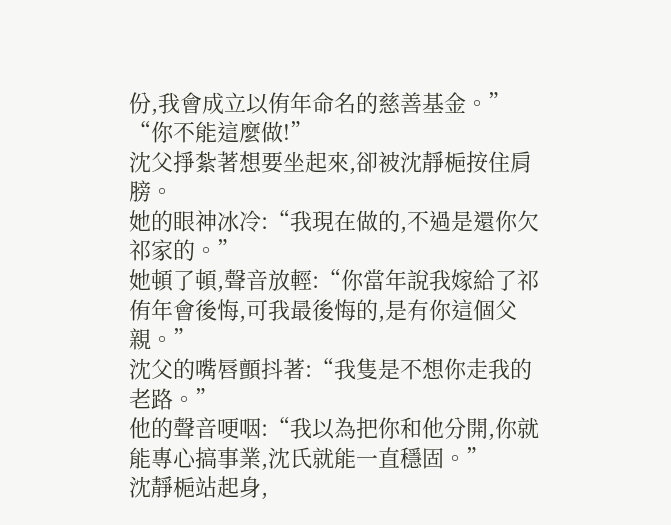份,我會成立以侑年命名的慈善基金。”
“你不能這麼做!”
沈父掙紮著想要坐起來,卻被沈靜梔按住肩膀。
她的眼神冰冷:“我現在做的,不過是還你欠祁家的。”
她頓了頓,聲音放輕:“你當年說我嫁給了祁侑年會後悔,可我最後悔的,是有你這個父親。”
沈父的嘴唇顫抖著:“我隻是不想你走我的老路。”
他的聲音哽咽:“我以為把你和他分開,你就能專心搞事業,沈氏就能一直穩固。”
沈靜梔站起身,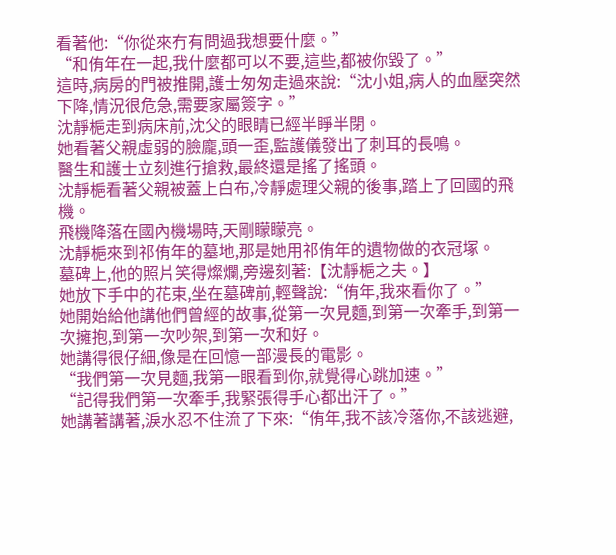看著他:“你從來冇有問過我想要什麼。”
“和侑年在一起,我什麼都可以不要,這些,都被你毀了。”
這時,病房的門被推開,護士匆匆走過來說:“沈小姐,病人的血壓突然下降,情況很危急,需要家屬簽字。”
沈靜梔走到病床前,沈父的眼睛已經半睜半閉。
她看著父親虛弱的臉龐,頭一歪,監護儀發出了刺耳的長鳴。
醫生和護士立刻進行搶救,最終還是搖了搖頭。
沈靜梔看著父親被蓋上白布,冷靜處理父親的後事,踏上了回國的飛機。
飛機降落在國內機場時,天剛矇矇亮。
沈靜梔來到祁侑年的墓地,那是她用祁侑年的遺物做的衣冠塚。
墓碑上,他的照片笑得燦爛,旁邊刻著:【沈靜梔之夫。】
她放下手中的花束,坐在墓碑前,輕聲說:“侑年,我來看你了。”
她開始給他講他們曾經的故事,從第一次見麵,到第一次牽手,到第一次擁抱,到第一次吵架,到第一次和好。
她講得很仔細,像是在回憶一部漫長的電影。
“我們第一次見麵,我第一眼看到你,就覺得心跳加速。”
“記得我們第一次牽手,我緊張得手心都出汗了。”
她講著講著,淚水忍不住流了下來:“侑年,我不該冷落你,不該逃避,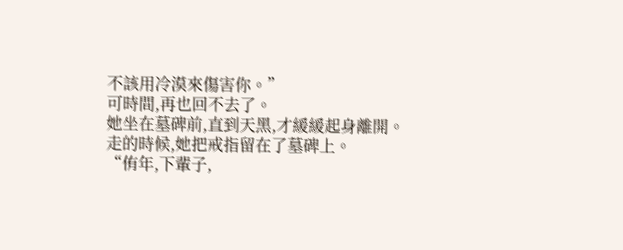不該用冷漠來傷害你。”
可時間,再也回不去了。
她坐在墓碑前,直到天黑,才緩緩起身離開。
走的時候,她把戒指留在了墓碑上。
“侑年,下輩子,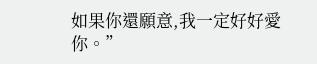如果你還願意,我一定好好愛你。”